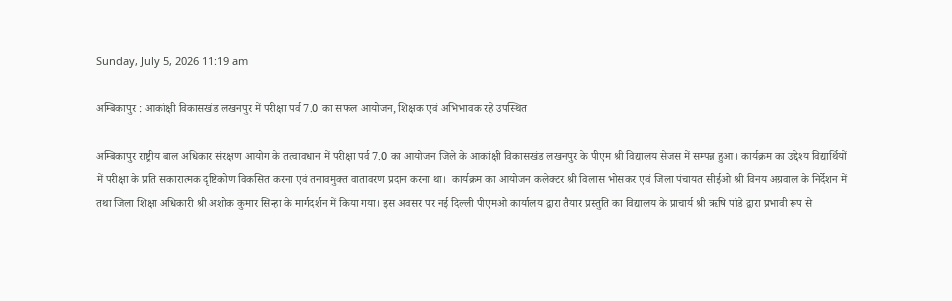Sunday, July 5, 2026 11:19 am

अम्बिकापुर : आकांक्षी विकासखंड लखनपुर में परीक्षा पर्व 7.0 का सफल आयोजन, शिक्षक एवं अभिभावक रहे उपस्थित

अम्बिकापुर राष्ट्रीय बाल अधिकार संरक्षण आयोग के तत्वावधान में परीक्षा पर्व 7.0 का आयोजन जिले के आकांक्षी विकासखंड लखनपुर के पीएम श्री विद्यालय सेजस में सम्पन्न हुआ। कार्यक्रम का उद्देश्य विद्यार्थियों में परीक्षा के प्रति सकारात्मक दृष्टिकोण विकसित करना एवं तनावमुक्त वातावरण प्रदान करना था।  कार्यक्रम का आयोजन कलेक्टर श्री विलास भोसकर एवं जिला पंचायत सीईओ श्री विनय अग्रवाल के निर्देशन में तथा जिला शिक्षा अधिकारी श्री अशोक कुमार सिन्हा के मार्गदर्शन में किया गया। इस अवसर पर नई दिल्ली पीएमओ कार्यालय द्वारा तैयार प्रस्तुति का विद्यालय के प्राचार्य श्री ऋषि पांडे द्वारा प्रभावी रूप से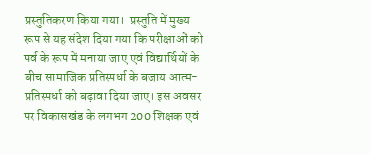प्रस्तुतिकरण किया गया।  प्रस्तुति में मुख्य रूप से यह संदेश दिया गया कि परीक्षाओं को पर्व के रूप में मनाया जाए एवं विद्यार्थियों के बीच सामाजिक प्रतिस्पर्धा के बजाय आत्म-प्रतिस्पर्धा को बढ़ावा दिया जाए। इस अवसर पर विकासखंड के लगभग 200 शिक्षक एवं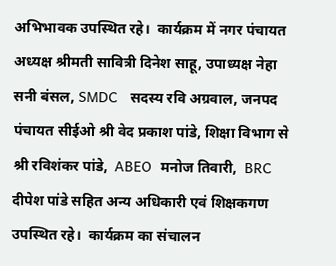अभिभावक उपस्थित रहे।  कार्यक्रम में नगर पंचायत अध्यक्ष श्रीमती सावित्री दिनेश साहू, उपाध्यक्ष नेहा सनी बंसल, SMDC   सदस्य रवि अग्रवाल, जनपद पंचायत सीईओ श्री वेद प्रकाश पांडे, शिक्षा विभाग से श्री रविशंकर पांडे,  ABEO  मनोज तिवारी,  BRC  दीपेश पांडे सहित अन्य अधिकारी एवं शिक्षकगण उपस्थित रहे।  कार्यक्रम का संचालन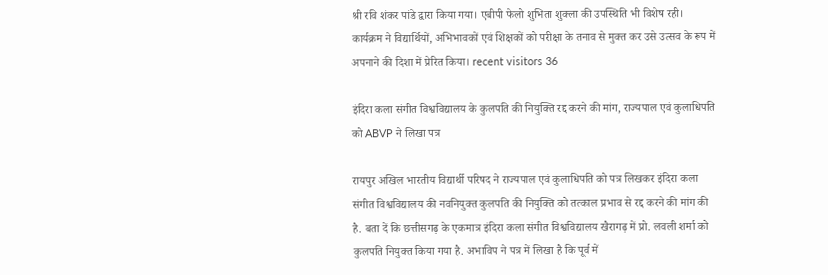श्री रवि शंकर पांडे द्वारा किया गया। एबीपी फेलो शुभिता शुक्ला की उपस्थिति भी विशेष रही।  कार्यक्रम ने विद्यार्थियों, अभिभावकों एवं शिक्षकों को परीक्षा के तनाव से मुक्त कर उसे उत्सव के रूप में अपनाने की दिशा में प्रेरित किया। recent visitors 36

इंदिरा कला संगीत विश्वविद्यालय के कुलपति की नियुक्ति रद्द करने की मांग, राज्यपाल एवं कुलाधिपति को ABVP ने लिखा पत्र

रायपुर अखिल भारतीय विद्यार्थी परिषद ने राज्यपाल एवं कुलाधिपति को पत्र लिखकर इंदिरा कला संगीत विश्वविद्यालय की नवनियुक्त कुलपति की नियुक्ति को तत्काल प्रभाव से रद्द करने की मांग की है. बता दें कि छत्तीसगढ़ के एकमात्र इंदिरा कला संगीत विश्वविद्यालय खैरागढ़ में प्रो. लवली शर्मा को कुलपति नियुक्त किया गया है. अभाविप ने पत्र में लिखा है कि पूर्व में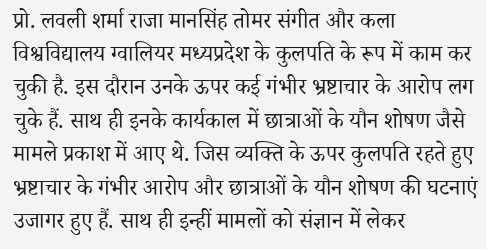प्रो. लवली शर्मा राजा मानसिंह तोमर संगीत और कला विश्वविद्यालय ग्वालियर मध्यप्रदेश के कुलपति के रूप में काम कर चुकी है. इस दौरान उनके ऊपर कई गंभीर भ्रष्टाचार के आरोप लग चुके हैं. साथ ही इनके कार्यकाल में छात्राओं के यौन शोषण जैसे मामले प्रकाश में आए थे. जिस व्यक्ति के ऊपर कुलपति रहते हुए भ्रष्टाचार के गंभीर आरोप और छात्राओं के यौन शोषण की घटनाएं उजागर हुए हैं. साथ ही इन्हीं मामलों को संज्ञान में लेकर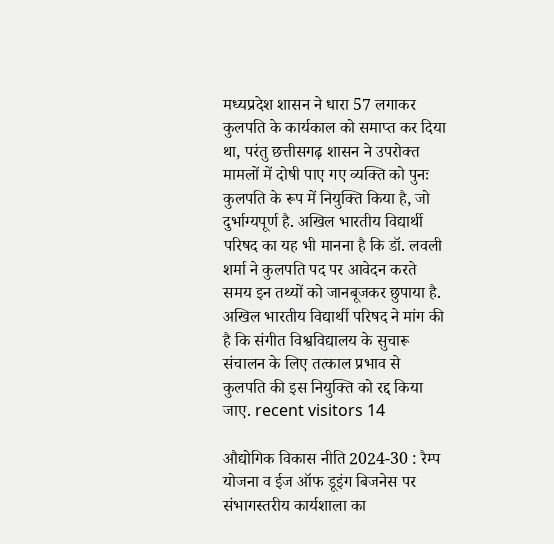मध्यप्रदेश शासन ने धारा 57 लगाकर कुलपति के कार्यकाल को समाप्त कर दिया था, परंतु छत्तीसगढ़ शासन ने उपरोक्त मामलों में दोषी पाए गए व्यक्ति को पुनः कुलपति के रूप में नियुक्ति किया है, जो दुर्भाग्यपूर्ण है. अखिल भारतीय विद्यार्थी परिषद का यह भी मानना है कि डॉ. लवली शर्मा ने कुलपति पद पर आवेदन करते समय इन तथ्यों को जानबूजकर छुपाया है. अखिल भारतीय विद्यार्थी परिषद ने मांग की है कि संगीत विश्वविद्यालय के सुचारू संचालन के लिए तत्काल प्रभाव से कुलपति की इस नियुक्ति को रद्द किया जाए. recent visitors 14

औद्योगिक विकास नीति 2024-30 : रैम्प योजना व ईज ऑफ डूइंग बिजनेस पर संभागस्तरीय कार्यशाला का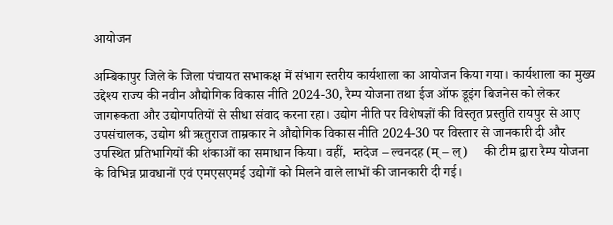आयोजन

अम्बिकापुर जिले के जिला पंचायत सभाकक्ष में संभाग स्तरीय कार्यशाला का आयोजन किया गया। कार्यशाला का मुख्य उद्देश्य राज्य की नवीन औद्योगिक विकास नीति 2024-30, रैम्प योजना तथा ईज ऑफ डूइंग बिजनेस को लेकर जागरूकता और उद्योगपतियों से सीधा संवाद करना रहा। उद्योग नीति पर विशेषज्ञों की विस्तृत प्रस्तुति रायपुर से आए उपसंचालक, उद्योग श्री ऋतुराज ताम्रकार ने औद्योगिक विकास नीति 2024-30 पर विस्तार से जानकारी दी और उपस्थित प्रतिभागियों की शंकाओं का समाधान किया। वहीं,  म्तदेज – ल्वनदह (म् – ल्)     की टीम द्वारा रैम्प योजना के विभिन्न प्रावधानों एवं एमएसएमई उद्योगों को मिलने वाले लाभों की जानकारी दी गई।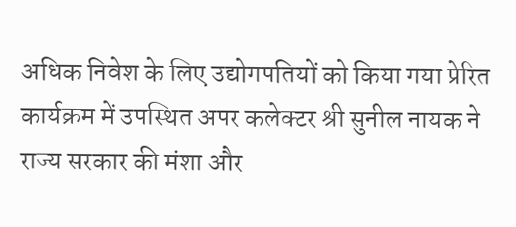अधिक निवेश के लिए उद्योगपतियों को किया गया प्रेरित कार्यक्रम में उपस्थित अपर कलेक्टर श्री सुनील नायक ने राज्य सरकार की मंशा और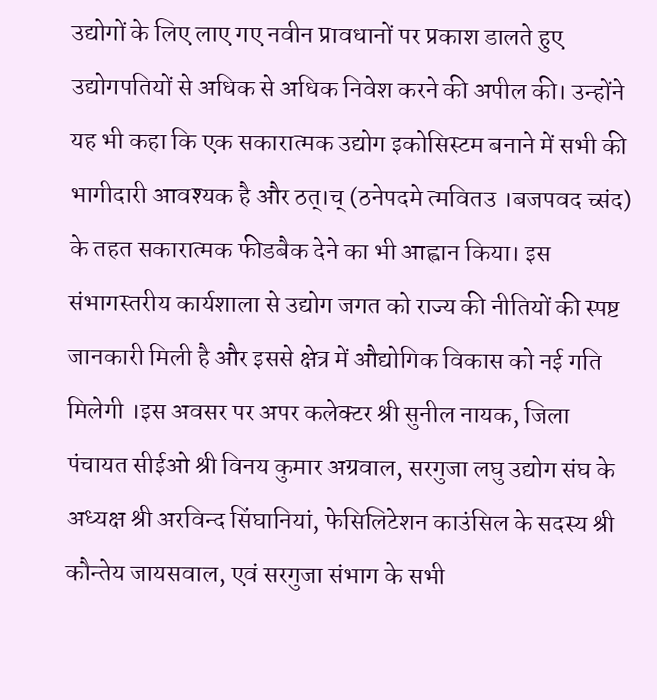उद्योगों के लिए लाए गए नवीन प्रावधानों पर प्रकाश डालते हुए उद्योगपतियों से अधिक से अधिक निवेश करने की अपील की। उन्होंने यह भी कहा कि एक सकारात्मक उद्योग इकोसिस्टम बनाने में सभी की भागीदारी आवश्यक है और ठत्।च् (ठनेपदमे त्मवितउ ।बजपवद च्संद) के तहत सकारात्मक फीडबैक देने का भी आह्वान किया। इस संभागस्तरीय कार्यशाला से उद्योग जगत को राज्य की नीतियों की स्पष्ट जानकारी मिली है और इससे क्षेत्र में औद्योगिक विकास को नई गति मिलेगी ।इस अवसर पर अपर कलेक्टर श्री सुनील नायक, जिला पंचायत सीईओ श्री विनय कुमार अग्रवाल, सरगुजा लघु उद्योग संघ के अध्यक्ष श्री अरविन्द सिंघानियां, फेसिलिटेशन काउंसिल के सदस्य श्री कौन्तेय जायसवाल, एवं सरगुजा संभाग के सभी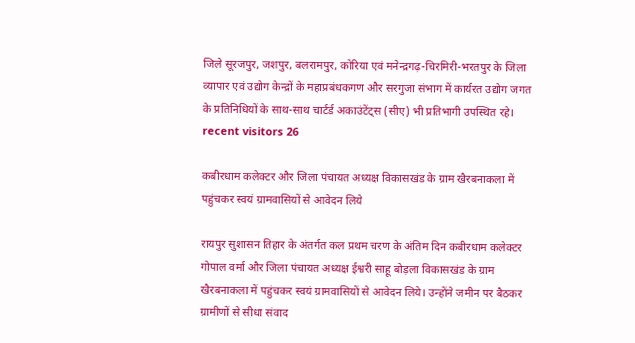जिले सूरजपुर, जशपुर, बलरामपुर, कोरिया एवं मनेन्द्रगढ़-चिरमिरी-भरतपुर के जिला व्यापार एवं उद्योग केन्द्रों के महाप्रबंधकगण और सरगुजा संभाग में कार्यरत उद्योग जगत के प्रतिनिधियों के साथ-साथ चार्टर्ड अकाउंटेंट्स (सीए) भी प्रतिभागी उपस्थित रहे। recent visitors 26

कबीरधाम कलेक्टर और जिला पंचायत अध्यक्ष विकासखंड के ग्राम खैरबनाकला में पहुंचकर स्वयं ग्रामवासियों से आवेदन लिये

रायपुर सुशासन तिहार के अंतर्गत कल प्रथम चरण के अंतिम दिन कबीरधाम कलेक्टर गोपाल वर्मा और जिला पंचायत अध्यक्ष ईश्वरी साहू बोड़ला विकासखंड के ग्राम खैरबनाकला में पहुंचकर स्वयं ग्रामवासियों से आवेदन लिये। उन्होंने जमीन पर बैठकर ग्रामीणों से सीधा संवाद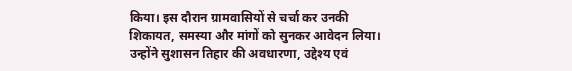किया। इस दौरान ग्रामवासियों से चर्चा कर उनकी शिकायत, समस्या और मांगों को सुनकर आवेदन लिया। उन्होंने सुशासन तिहार की अवधारणा, उद्देश्य एवं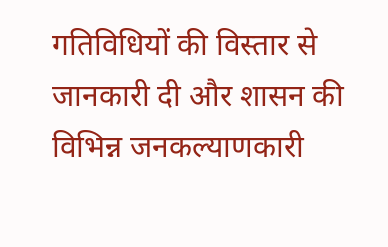गतिविधियों की विस्तार से जानकारी दी और शासन की विभिन्न जनकल्याणकारी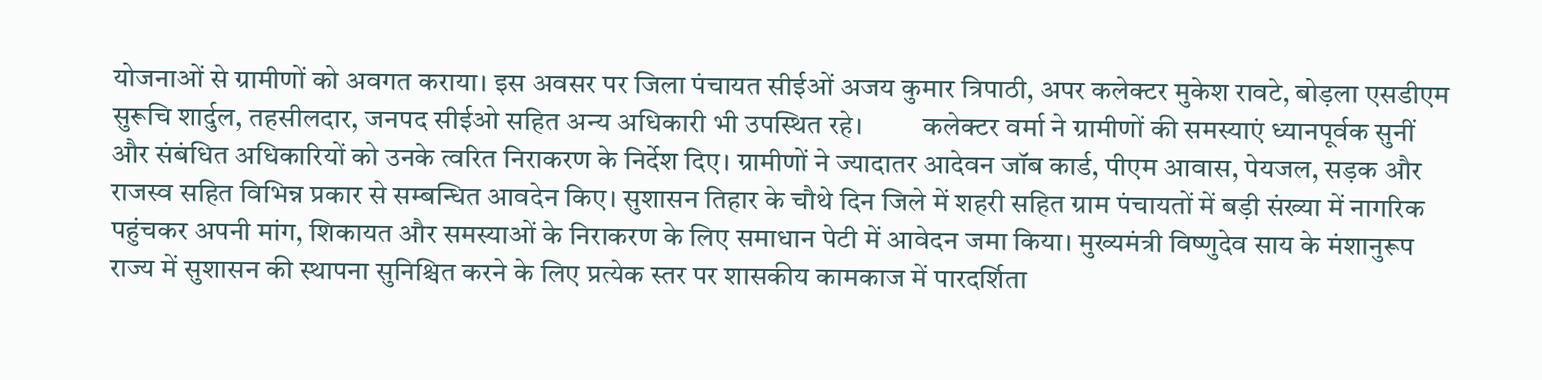योजनाओं से ग्रामीणों को अवगत कराया। इस अवसर पर जिला पंचायत सीईओं अजय कुमार त्रिपाठी, अपर कलेक्टर मुकेश रावटे, बोड़ला एसडीएम सुरूचि शार्दुल, तहसीलदार, जनपद सीईओ सहित अन्य अधिकारी भी उपस्थित रहे।         कलेक्टर वर्मा ने ग्रामीणों की समस्याएं ध्यानपूर्वक सुनीं और संबंधित अधिकारियों को उनके त्वरित निराकरण के निर्देश दिए। ग्रामीणों ने ज्यादातर आदेवन जॉब कार्ड, पीएम आवास, पेयजल, सड़क और राजस्व सहित विभिन्न प्रकार से सम्बन्धित आवदेन किए। सुशासन तिहार के चौथे दिन जिले में शहरी सहित ग्राम पंचायतों में बड़ी संख्या में नागरिक पहुंचकर अपनी मांग, शिकायत और समस्याओं के निराकरण के लिए समाधान पेटी में आवेदन जमा किया। मुख्यमंत्री विष्णुदेव साय के मंशानुरूप राज्य में सुशासन की स्थापना सुनिश्चित करने के लिए प्रत्येक स्तर पर शासकीय कामकाज में पारदर्शिता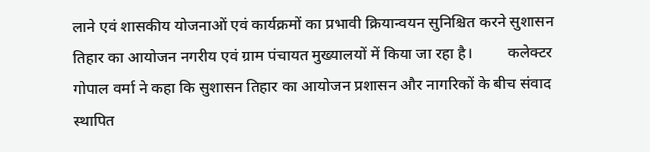लाने एवं शासकीय योजनाओं एवं कार्यक्रमों का प्रभावी क्रियान्वयन सुनिश्चित करने सुशासन तिहार का आयोजन नगरीय एवं ग्राम पंचायत मुख्यालयों में किया जा रहा है।         कलेक्टर गोपाल वर्मा ने कहा कि सुशासन तिहार का आयोजन प्रशासन और नागरिकों के बीच संवाद स्थापित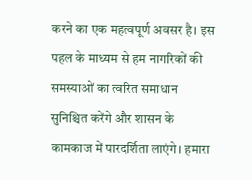करने का एक महत्वपूर्ण अवसर है। इस पहल के माध्यम से हम नागरिकों की समस्याओं का त्वरित समाधान सुनिश्चित करेंगे और शासन के कामकाज में पारदर्शिता लाएंगे। हमारा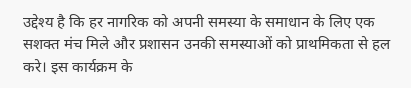उद्देश्य है कि हर नागरिक को अपनी समस्या के समाधान के लिए एक सशक्त मंच मिले और प्रशासन उनकी समस्याओं को प्राथमिकता से हल करे। इस कार्यक्रम के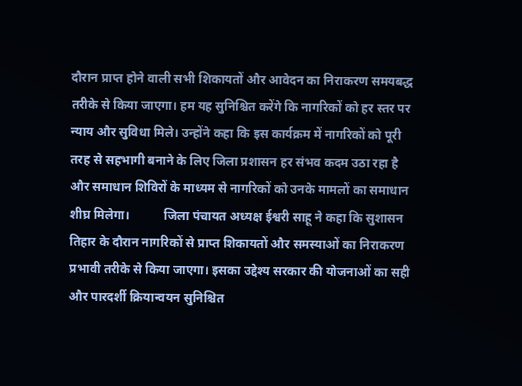दौरान प्राप्त होने वाली सभी शिकायतों और आवेदन का निराकरण समयबद्ध तरीके से किया जाएगा। हम यह सुनिश्चित करेंगे कि नागरिकों को हर स्तर पर न्याय और सुविधा मिले। उन्होंने कहा कि इस कार्यक्रम में नागरिकों को पूरी तरह से सहभागी बनाने के लिए जिला प्रशासन हर संभव कदम उठा रहा है और समाधान शिविरों के माध्यम से नागरिकों को उनके मामलों का समाधान शीघ्र मिलेगा।           जिला पंचायत अध्यक्ष ईश्वरी साहू ने कहा कि सुशासन तिहार के दौरान नागरिकों से प्राप्त शिकायतों और समस्याओं का निराकरण प्रभावी तरीके से किया जाएगा। इसका उद्देश्य सरकार की योजनाओं का सही और पारदर्शी क्रियान्वयन सुनिश्चित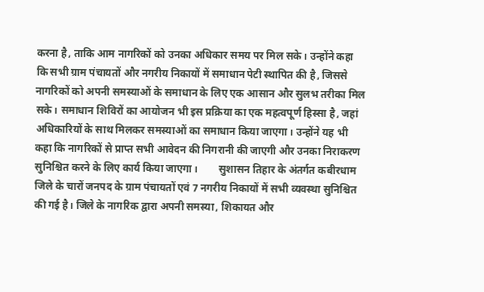करना है, ताकि आम नागरिकों को उनका अधिकार समय पर मिल सके। उन्होंने कहा कि सभी ग्राम पंचायतों और नगरीय निकायों में समाधान पेटी स्थापित की है, जिससे नागरिकों को अपनी समस्याओं के समाधान के लिए एक आसान और सुलभ तरीका मिल सके। समाधान शिविरों का आयोजन भी इस प्रक्रिया का एक महत्वपूर्ण हिस्सा है, जहां अधिकारियों के साथ मिलकर समस्याओं का समाधान किया जाएगा। उन्होंने यह भी कहा कि नागरिकों से प्राप्त सभी आवेदन की निगरानी की जाएगी और उनका निराकरण सुनिश्चित करने के लिए कार्य किया जाएगा।        सुशासन तिहार के अंतर्गत कबीरधाम जिले के चारों जनपद के ग्राम पंचायतों एवं 7 नगरीय निकायों में सभी व्यवस्था सुनिश्चित की गई है। जिले के नागरिक द्वारा अपनी समस्या, शिकायत और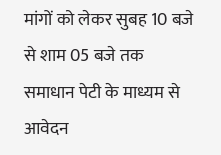मांगों को लेकर सुबह 10 बजे से शाम 05 बजे तक समाधान पेटी के माध्यम से आवेदन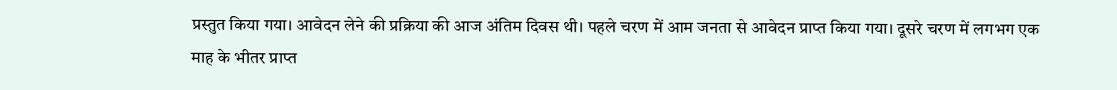प्रस्तुत किया गया। आवेदन लेने की प्रक्रिया की आज अंतिम दिवस थी। पहले चरण में आम जनता से आवेदन प्राप्त किया गया। दूसरे चरण में लगभग एक माह के भीतर प्राप्त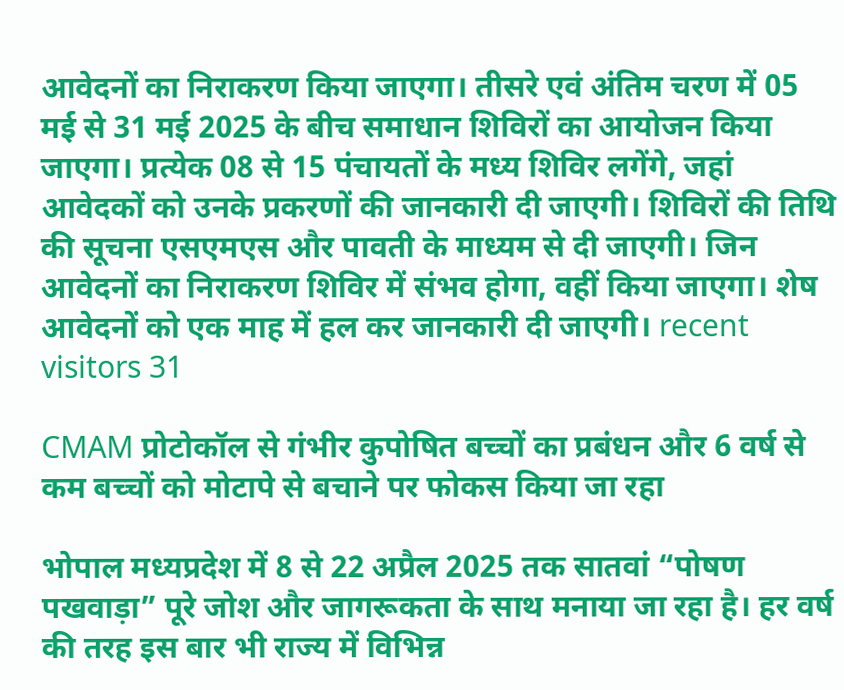आवेदनों का निराकरण किया जाएगा। तीसरे एवं अंतिम चरण में 05 मई से 31 मई 2025 के बीच समाधान शिविरों का आयोजन किया जाएगा। प्रत्येक 08 से 15 पंचायतों के मध्य शिविर लगेंगे, जहां आवेदकों को उनके प्रकरणों की जानकारी दी जाएगी। शिविरों की तिथि की सूचना एसएमएस और पावती के माध्यम से दी जाएगी। जिन आवेदनों का निराकरण शिविर में संभव होगा, वहीं किया जाएगा। शेष आवेदनों को एक माह में हल कर जानकारी दी जाएगी। recent visitors 31

CMAM प्रोटोकॉल से गंभीर कुपोषित बच्चों का प्रबंधन और 6 वर्ष से कम बच्चों को मोटापे से बचाने पर फोकस किया जा रहा

भोपाल मध्यप्रदेश में 8 से 22 अप्रैल 2025 तक सातवां “पोषण पखवाड़ा” पूरे जोश और जागरूकता के साथ मनाया जा रहा है। हर वर्ष की तरह इस बार भी राज्य में विभिन्न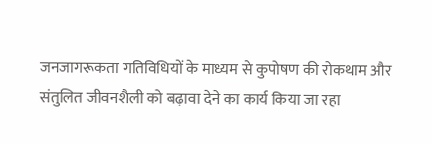जनजागरूकता गतिविधियों के माध्यम से कुपोषण की रोकथाम और संतुलित जीवनशैली को बढ़ावा देने का कार्य किया जा रहा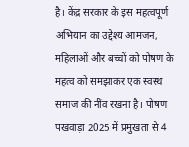है। केंद्र सरकार के इस महत्वपूर्ण अभियान का उद्देश्य आमजन, महिलाओं और बच्चों को पोषण के महत्व को समझाकर एक स्वस्थ समाज की नींव रखना है। पोषण पखवाड़ा 2025 में प्रमुखता से 4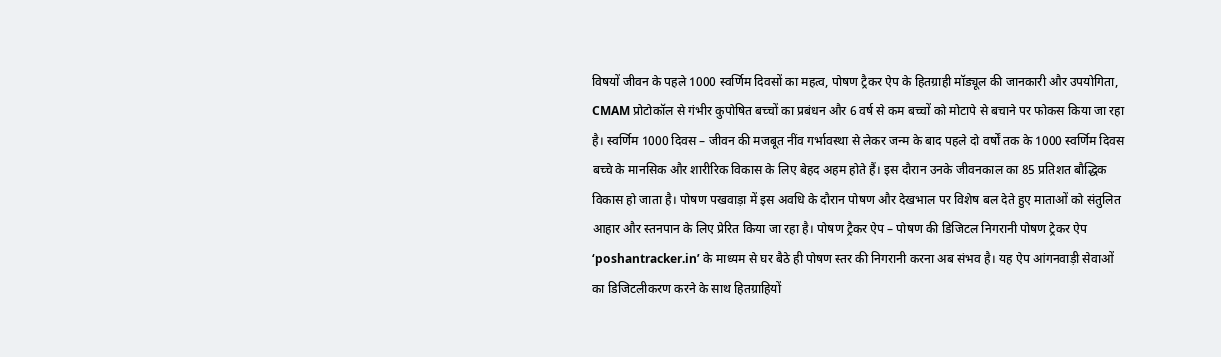विषयों जीवन के पहले 1000 स्वर्णिम दिवसों का महत्व, पोषण ट्रैकर ऐप के हितग्राही मॉड्यूल की जानकारी और उपयोगिता, CMAM प्रोटोकॉल से गंभीर कुपोषित बच्चों का प्रबंधन और 6 वर्ष से कम बच्चों को मोटापे से बचाने पर फोकस किया जा रहा है। स्वर्णिम 1000 दिवस – जीवन की मजबूत नींव गर्भावस्था से लेकर जन्म के बाद पहले दो वर्षों तक के 1000 स्वर्णिम दिवस बच्चे के मानसिक और शारीरिक विकास के लिए बेहद अहम होते हैं। इस दौरान उनके जीवनकाल का 85 प्रतिशत बौद्धिक विकास हो जाता है। पोषण पखवाड़ा में इस अवधि के दौरान पोषण और देखभाल पर विशेष बल देते हुए माताओं को संतुलित आहार और स्तनपान के लिए प्रेरित किया जा रहा है। पोषण ट्रैकर ऐप – पोषण की डिजिटल निगरानी पोषण ट्रेकर ऐप ‘poshantracker.in’ के माध्यम से घर बैठे ही पोषण स्तर की निगरानी करना अब संभव है। यह ऐप आंगनवाड़ी सेवाओं का डिजिटलीकरण करने के साथ हितग्राहियों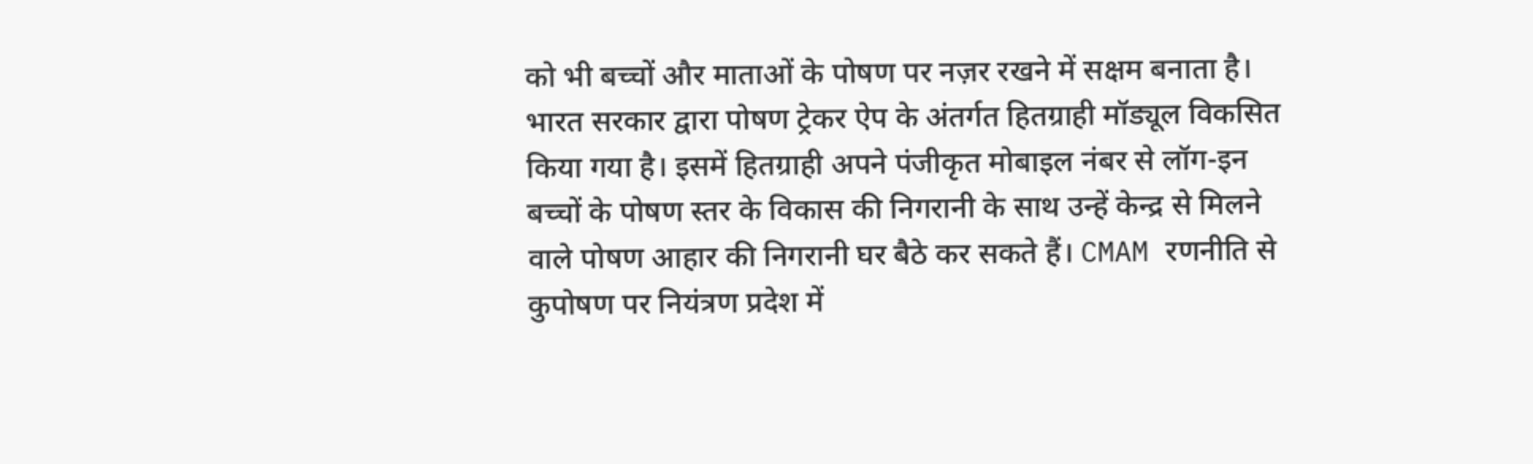को भी बच्चों और माताओं के पोषण पर नज़र रखने में सक्षम बनाता है। भारत सरकार द्वारा पोषण ट्रेकर ऐप के अंतर्गत हितग्राही मॉड्यूल विकसित किया गया है। इसमें हितग्राही अपने पंजीकृत मोबाइल नंबर से लॉग-इन बच्चों के पोषण स्तर के विकास की निगरानी के साथ उन्हें केन्द्र से मिलने वाले पोषण आहार की निगरानी घर बैठे कर सकते हैं। CMAM रणनीति से कुपोषण पर नियंत्रण प्रदेश में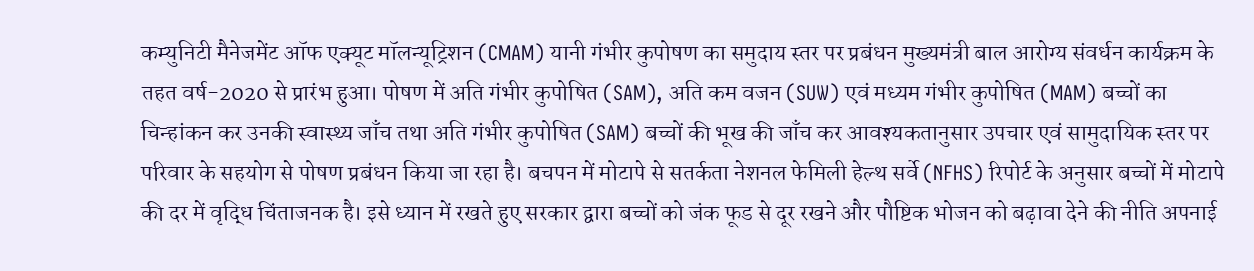कम्युनिटी मैनेजमेंट ऑफ एक्यूट मॉलन्यूट्रिशन (CMAM) यानी गंभीर कुपोषण का समुदाय स्तर पर प्रबंधन मुख्यमंत्री बाल आरोग्य संवर्धन कार्यक्रम के तहत वर्ष-2020 से प्रारंभ हुआ। पोषण में अति गंभीर कुपोषित (SAM), अति कम वजन (SUW) एवं मध्यम गंभीर कुपोषित (MAM) बच्चों का चिन्हांकन कर उनकी स्वास्थ्य जाँच तथा अति गंभीर कुपोषित (SAM) बच्चों की भूख की जाँच कर आवश्यकतानुसार उपचार एवं सामुदायिक स्तर पर परिवार के सहयोग से पोषण प्रबंधन किया जा रहा है। बचपन में मोटापे से सतर्कता नेशनल फेमिली हेल्थ सर्वे (NFHS) रिपोर्ट के अनुसार बच्चों में मोटापे की दर में वृद्धि चिंताजनक है। इसे ध्यान में रखते हुए सरकार द्वारा बच्चों को जंक फूड से दूर रखने और पौष्टिक भोजन को बढ़ावा देने की नीति अपनाई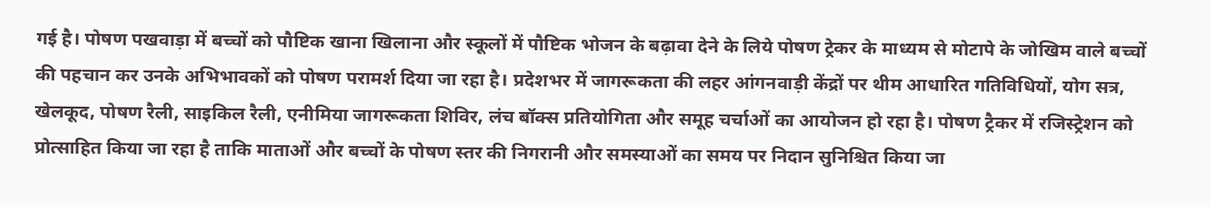गई है। पोषण पखवाड़ा में बच्चों को पौष्टिक खाना खिलाना और स्कूलों में पौष्टिक भोजन के बढ़ावा देने के लिये पोषण ट्रेकर के माध्यम से मोटापे के जोखिम वाले बच्चों की पहचान कर उनके अभिभावकों को पोषण परामर्श दिया जा रहा है। प्रदेशभर में जागरूकता की लहर आंगनवाड़ी केंद्रों पर थीम आधारित गतिविधियों, योग सत्र, खेलकूद, पोषण रैली, साइकिल रैली, एनीमिया जागरूकता शिविर, लंच बॉक्स प्रतियोगिता और समूह चर्चाओं का आयोजन हो रहा है। पोषण ट्रैकर में रजिस्ट्रेशन को प्रोत्साहित किया जा रहा है ताकि माताओं और बच्चों के पोषण स्तर की निगरानी और समस्याओं का समय पर निदान सुनिश्चित किया जा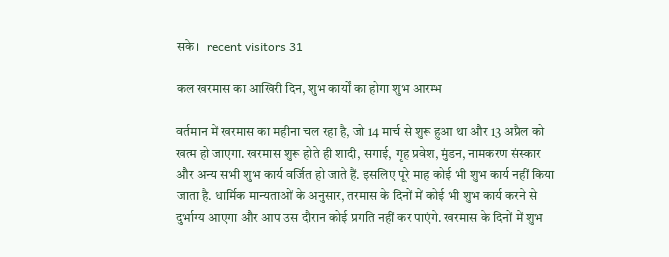सके।   recent visitors 31

कल खरमास का आखिरी दिन, शुभ कार्यों का होगा शुभ आरम्भ

वर्तमान में खरमास का महीना चल रहा है, जो 14 मार्च से शुरू हुआ था और 13 अप्रैल को खत्म हो जाएगा. खरमास शुरू होते ही शादी, सगाई, गृह प्रवेश, मुंडन, नामकरण संस्कार और अन्य सभी शुभ कार्य वर्जित हो जाते हैं. इसलिए पूरे माह कोई भी शुभ कार्य नहीं किया जाता है. धार्मिक मान्यताओं के अनुसार, तरमास के दिनों में कोई भी शुभ कार्य करने से दुर्भाग्य आएगा और आप उस दौरान कोई प्रगति नहीं कर पाएंगे. खरमास के दिनों में शुभ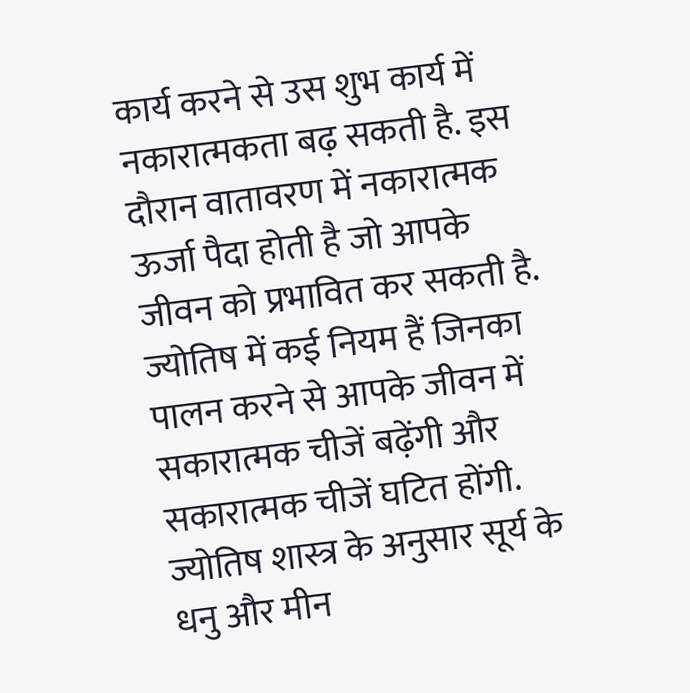कार्य करने से उस शुभ कार्य में नकारात्मकता बढ़ सकती है. इस दौरान वातावरण में नकारात्मक ऊर्जा पैदा होती है जो आपके जीवन को प्रभावित कर सकती है. ज्योतिष में कई नियम हैं जिनका पालन करने से आपके जीवन में सकारात्मक चीजें बढ़ेंगी और सकारात्मक चीजें घटित होंगी. ज्योतिष शास्त्र के अनुसार सूर्य के धनु और मीन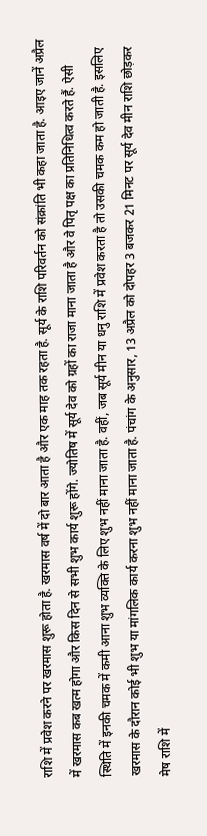राशि में प्रवेश करने पर खरमास शुरू होता है. खरमास वर्ष में दो बार आता है और एक माह तक रहता है. सूर्य के राशि परिवर्तन को संक्रांति भी कहा जाता है. आइए जानें अप्रैल में खरमास कब खत्म होगा और किस दिन से सभी शुभ कार्य शुरू होंगे. ज्योतिष में सूर्य देव को ग्रहों का राजा माना जाता है और वे पितृ पक्ष का प्रतिनिधित्व करते हैं. ऐसी स्थिति में इनकी चमक में कमी आना शुभ व्यक्ति के लिए शुभ नहीं माना जाता है. वहीं, जब सूर्य मीन या धनु राशि में प्रवेश करता है तो उसकी चमक कम हो जाती है. इसलिए खरमास के दौरान कोई भी शुभ या मांगलिक कार्य करना शुभ नहीं माना जाता है. पंचांग के अनुसार, 13 अप्रैल को दोपहर 3 बजकर 21 मिनट पर सूर्य देव मीन राशि छोड़कर मेष राशि में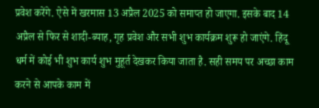प्रवेश करेंगे. ऐसे में खरमास 13 अप्रैल 2025 को समाप्त हो जाएगा. इसके बाद 14 अप्रैल से फिर से शादी-ब्याह, गृह प्रवेश और सभी शुभ कार्यक्रम शुरू हो जाएंगे. हिंदू धर्म में कोई भी शुभ कार्य शुभ मुहूर्त देखकर किया जाता है. सही समय पर अच्छा काम करने से आपके काम में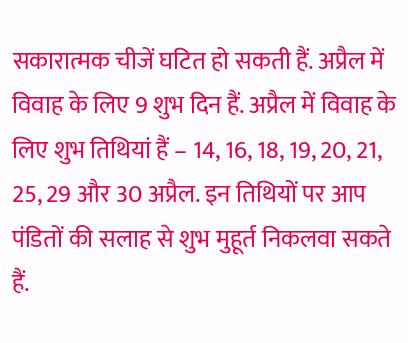सकारात्मक चीजें घटित हो सकती हैं. अप्रैल में विवाह के लिए 9 शुभ दिन हैं. अप्रैल में विवाह के लिए शुभ तिथियां हैं – 14, 16, 18, 19, 20, 21, 25, 29 और 30 अप्रैल. इन तिथियों पर आप पंडितों की सलाह से शुभ मुहूर्त निकलवा सकते हैं.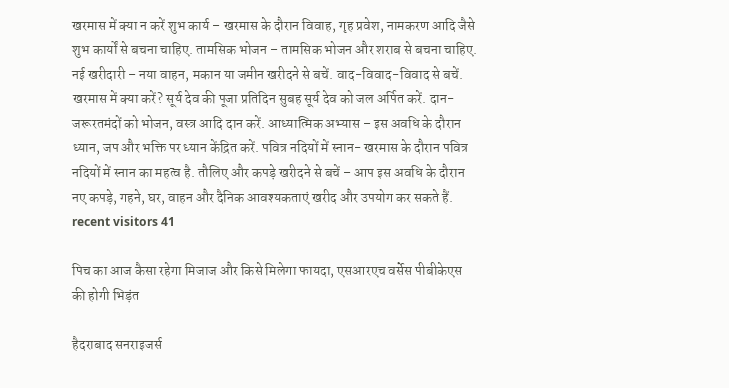खरमास में क्या न करें शुभ कार्य – खरमास के दौरान विवाह, गृह प्रवेश, नामकरण आदि जैसे शुभ कार्यों से बचना चाहिए. तामसिक भोजन – तामसिक भोजन और शराब से बचना चाहिए. नई खरीदारी – नया वाहन, मकान या जमीन खरीदने से बचें. वाद-विवाद-विवाद से बचें. खरमास में क्या करें? सूर्य देव की पूजा प्रतिदिन सुबह सूर्य देव को जल अर्पित करें. दान- जरूरतमंदों को भोजन, वस्त्र आदि दान करें. आध्यात्मिक अभ्यास – इस अवधि के दौरान ध्यान, जप और भक्ति पर ध्यान केंद्रित करें. पवित्र नदियों में स्नान- खरमास के दौरान पवित्र नदियों में स्नान का महत्व है. तौलिए और कपड़े खरीदने से बचें – आप इस अवधि के दौरान नए कपड़े, गहने, घर, वाहन और दैनिक आवश्यकताएं खरीद और उपयोग कर सकते हैं.   recent visitors 41

पिच का आज कैसा रहेगा मिजाज और किसे मिलेगा फायदा, एसआरएच वर्सेस पीबीकेएस की होगी भिड़ंत

हैदराबाद सनराइजर्स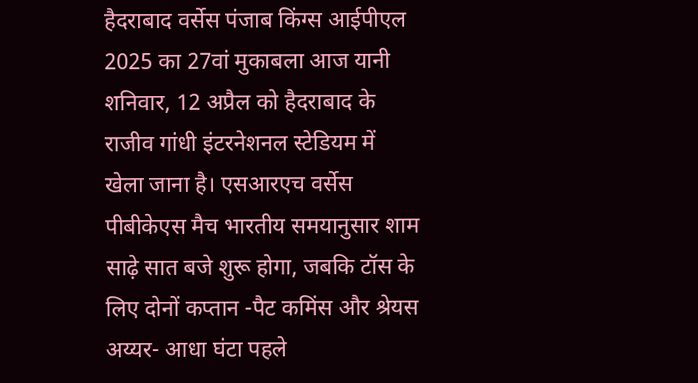हैदराबाद वर्सेस पंजाब किंग्स आईपीएल 2025 का 27वां मुकाबला आज यानी शनिवार, 12 अप्रैल को हैदराबाद के राजीव गांधी इंटरनेशनल स्टेडियम में खेला जाना है। एसआरएच वर्सेस पीबीकेएस मैच भारतीय समयानुसार शाम साढ़े सात बजे शुरू होगा, जबकि टॉस के लिए दोनों कप्तान -पैट कमिंस और श्रेयस अय्यर- आधा घंटा पहले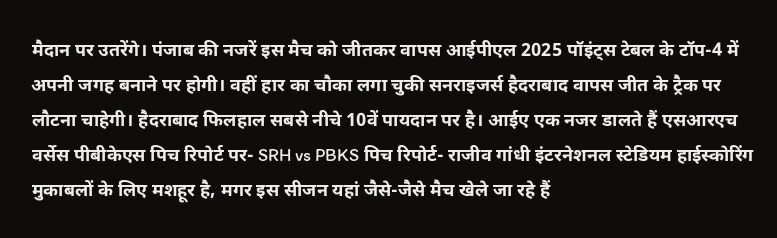मैदान पर उतरेंगे। पंजाब की नजरें इस मैच को जीतकर वापस आईपीएल 2025 पॉइंट्स टेबल के टॉप-4 में अपनी जगह बनाने पर होगी। वहीं हार का चौका लगा चुकी सनराइजर्स हैदराबाद वापस जीत के ट्रैक पर लौटना चाहेगी। हैदराबाद फिलहाल सबसे नीचे 10वें पायदान पर है। आईए एक नजर डालते हैं एसआरएच वर्सेस पीबीकेएस पिच रिपोर्ट पर- SRH vs PBKS पिच रिपोर्ट- राजीव गांधी इंटरनेशनल स्टेडियम हाईस्कोरिंग मुकाबलों के लिए मशहूर है, मगर इस सीजन यहां जैसे-जैसे मैच खेले जा रहे हैं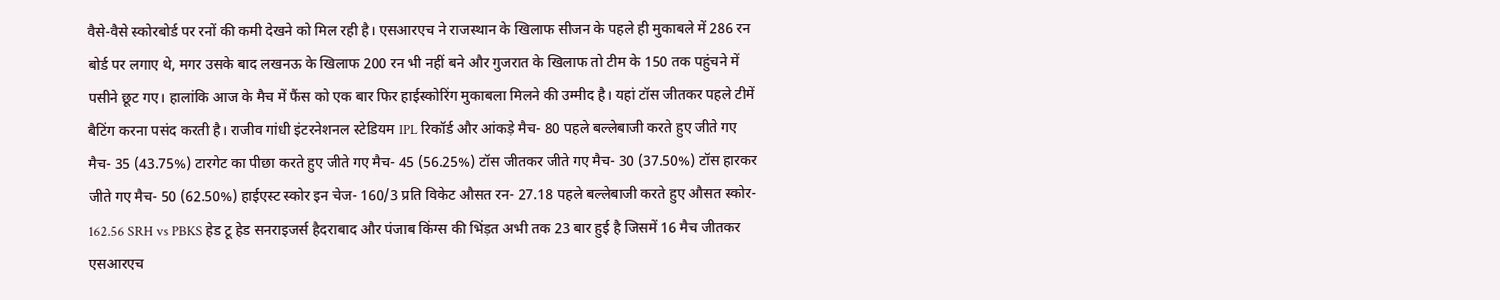वैसे-वैसे स्कोरबोर्ड पर रनों की कमी देखने को मिल रही है। एसआरएच ने राजस्थान के खिलाफ सीजन के पहले ही मुकाबले में 286 रन बोर्ड पर लगाए थे, मगर उसके बाद लखनऊ के खिलाफ 200 रन भी नहीं बने और गुजरात के खिलाफ तो टीम के 150 तक पहुंचने में पसीने छूट गए। हालांकि आज के मैच में फैंस को एक बार फिर हाईस्कोरिंग मुकाबला मिलने की उम्मीद है। यहां टॉस जीतकर पहले टीमें बैटिंग करना पसंद करती है। राजीव गांधी इंटरनेशनल स्टेडियम IPL रिकॉर्ड और आंकड़े मैच- 80 पहले बल्लेबाजी करते हुए जीते गए मैच- 35 (43.75%) टारगेट का पीछा करते हुए जीते गए मैच- 45 (56.25%) टॉस जीतकर जीते गए मैच- 30 (37.50%) टॉस हारकर जीते गए मैच- 50 (62.50%) हाईएस्ट स्कोर इन चेज- 160/3 प्रति विकेट औसत रन- 27.18 पहले बल्लेबाजी करते हुए औसत स्कोर- 162.56 SRH vs PBKS हेड टू हेड सनराइजर्स हैदराबाद और पंजाब किंग्स की भिंड़त अभी तक 23 बार हुई है जिसमें 16 मैच जीतकर एसआरएच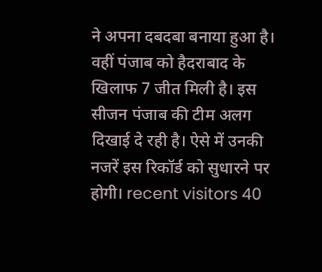ने अपना दबदबा बनाया हुआ है। वहीं पंजाब को हैदराबाद के खिलाफ 7 जीत मिली है। इस सीजन पंजाब की टीम अलग दिखाई दे रही है। ऐसे में उनकी नजरें इस रिकॉर्ड को सुधारने पर होगी। recent visitors 40